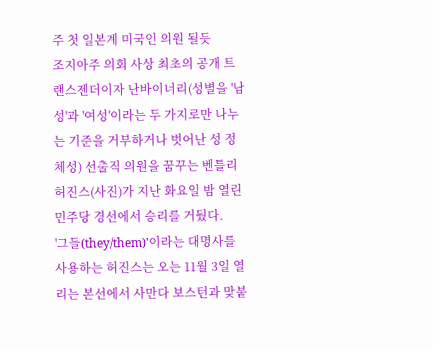주 첫 일본계 미국인 의원 될듯
조지아주 의회 사상 최초의 공개 트랜스젠더이자 난바이너리(성별을 '남성'과 '여성'이라는 두 가지로만 나누는 기준을 거부하거나 벗어난 성 정체성) 선출직 의원을 꿈꾸는 벤틀리 허진스(사진)가 지난 화요일 밤 열린 민주당 경선에서 승리를 거뒀다.
'그들(they/them)'이라는 대명사를 사용하는 허진스는 오는 11월 3일 열리는 본선에서 사만다 보스턴과 맞붙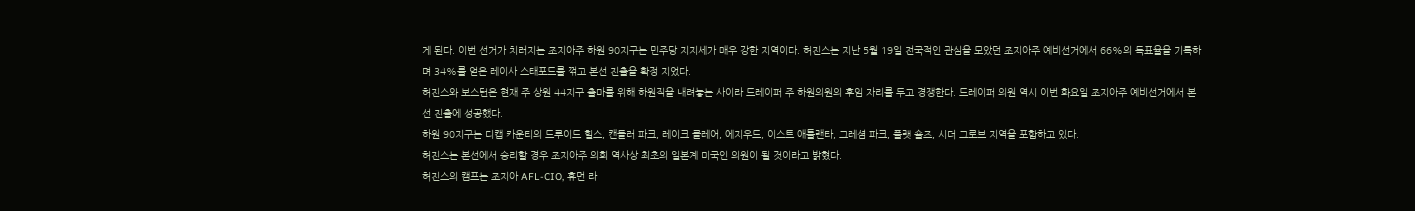게 된다. 이번 선거가 치러지는 조지아주 하원 90지구는 민주당 지지세가 매우 강한 지역이다. 허진스는 지난 5월 19일 전국적인 관심을 모았던 조지아주 예비선거에서 66%의 득표율을 기록하며 34%를 얻은 레이사 스태포드를 꺾고 본선 진출을 확정 지었다.
허진스와 보스턴은 현재 주 상원 44지구 출마를 위해 하원직을 내려놓는 사이라 드레이퍼 주 하원의원의 후임 자리를 두고 경쟁한다. 드레이퍼 의원 역시 이번 화요일 조지아주 예비선거에서 본선 진출에 성공했다.
하원 90지구는 디캡 카운티의 드루이드 힐스, 캔들러 파크, 레이크 클레어, 에지우드, 이스트 애틀랜타, 그레셤 파크, 플랫 숄즈, 시더 그로브 지역을 포함하고 있다.
허진스는 본선에서 승리할 경우 조지아주 의회 역사상 최초의 일본계 미국인 의원이 될 것이라고 밝혔다.
허진스의 캠프는 조지아 AFL-CIO, 휴먼 라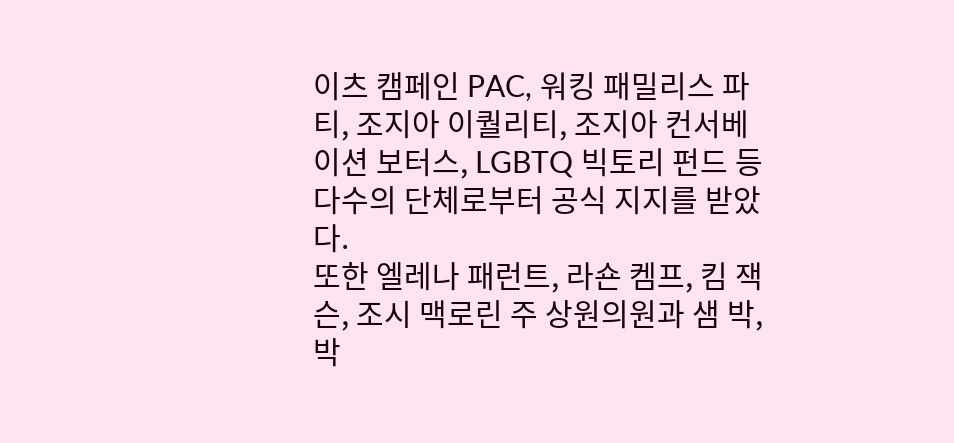이츠 캠페인 PAC, 워킹 패밀리스 파티, 조지아 이퀄리티, 조지아 컨서베이션 보터스, LGBTQ 빅토리 펀드 등 다수의 단체로부터 공식 지지를 받았다.
또한 엘레나 패런트, 라숀 켐프, 킴 잭슨, 조시 맥로린 주 상원의원과 샘 박, 박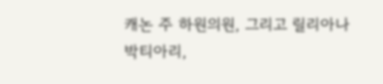캐논 주 하원의원, 그리고 릴리아나 박티아리,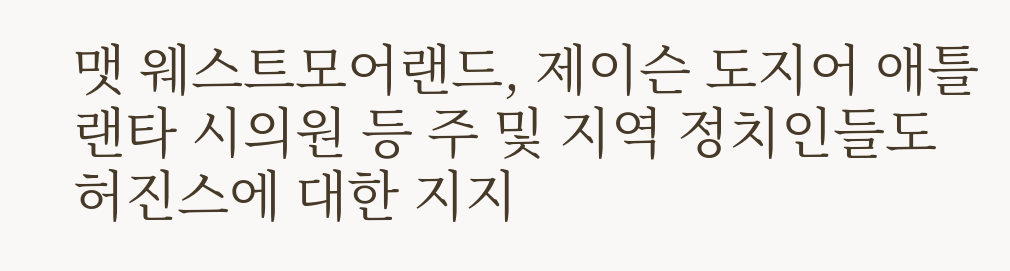맷 웨스트모어랜드, 제이슨 도지어 애틀랜타 시의원 등 주 및 지역 정치인들도 허진스에 대한 지지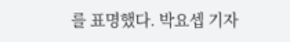를 표명했다. 박요셉 기자